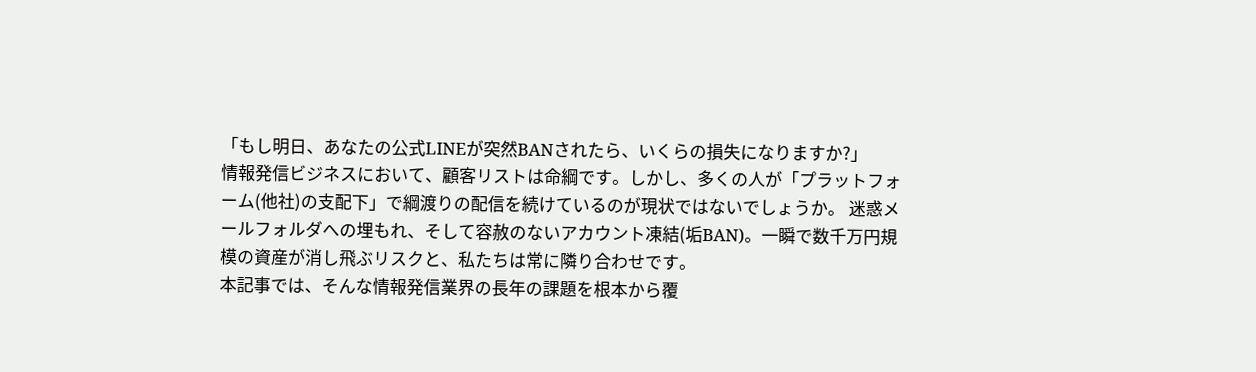「もし明日、あなたの公式LINEが突然BANされたら、いくらの損失になりますか?」
情報発信ビジネスにおいて、顧客リストは命綱です。しかし、多くの人が「プラットフォーム(他社)の支配下」で綱渡りの配信を続けているのが現状ではないでしょうか。 迷惑メールフォルダへの埋もれ、そして容赦のないアカウント凍結(垢BAN)。一瞬で数千万円規模の資産が消し飛ぶリスクと、私たちは常に隣り合わせです。
本記事では、そんな情報発信業界の長年の課題を根本から覆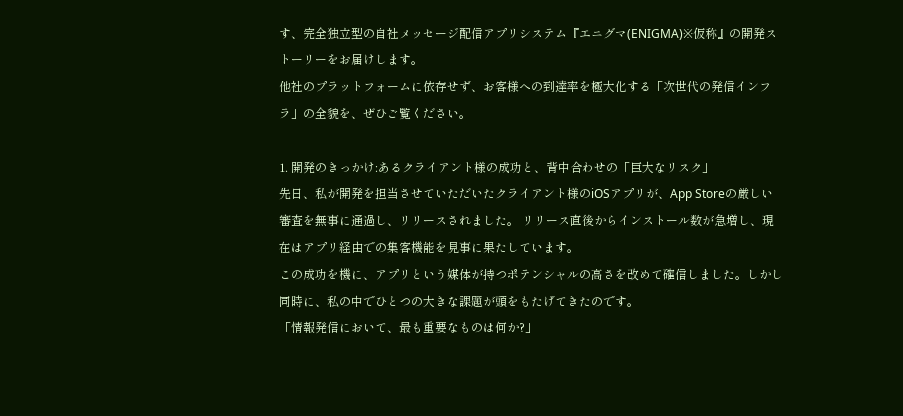す、完全独立型の自社メッセージ配信アプリシステム『エニグマ(ENIGMA)※仮称』の開発ストーリーをお届けします。
他社のプラットフォームに依存せず、お客様への到達率を極大化する「次世代の発信インフラ」の全貌を、ぜひご覧ください。

1. 開発のきっかけ:あるクライアント様の成功と、背中合わせの「巨大なリスク」
先日、私が開発を担当させていただいたクライアント様のiOSアプリが、App Storeの厳しい審査を無事に通過し、リリースされました。 リリース直後からインストール数が急増し、現在はアプリ経由での集客機能を見事に果たしています。
この成功を機に、アプリという媒体が持つポテンシャルの高さを改めて確信しました。しかし同時に、私の中でひとつの大きな課題が頭をもたげてきたのです。
「情報発信において、最も重要なものは何か?」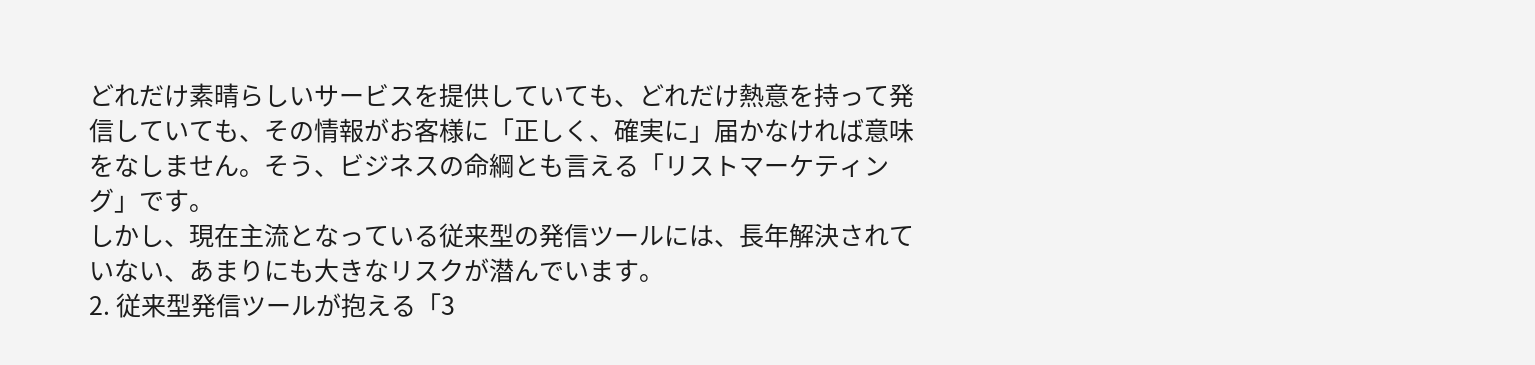どれだけ素晴らしいサービスを提供していても、どれだけ熱意を持って発信していても、その情報がお客様に「正しく、確実に」届かなければ意味をなしません。そう、ビジネスの命綱とも言える「リストマーケティング」です。
しかし、現在主流となっている従来型の発信ツールには、長年解決されていない、あまりにも大きなリスクが潜んでいます。
2. 従来型発信ツールが抱える「3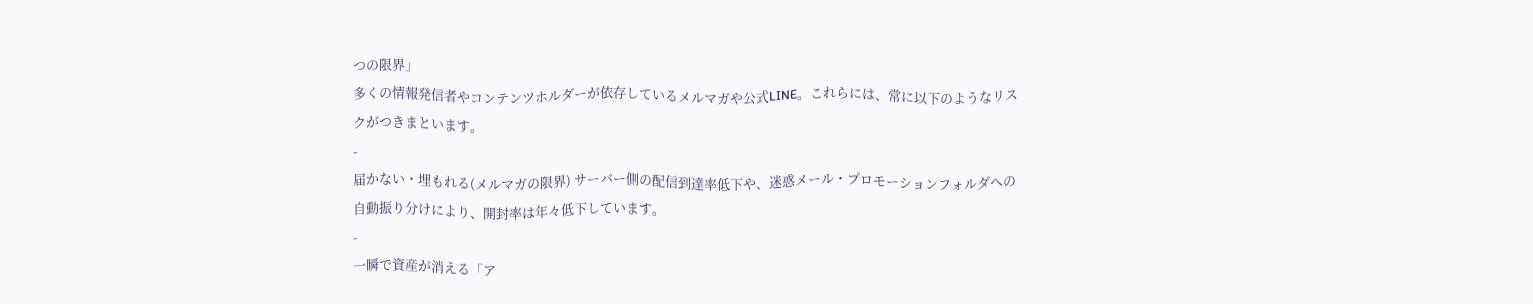つの限界」
多くの情報発信者やコンテンツホルダーが依存しているメルマガや公式LINE。これらには、常に以下のようなリスクがつきまといます。
-
届かない・埋もれる(メルマガの限界) サーバー側の配信到達率低下や、迷惑メール・プロモーションフォルダへの自動振り分けにより、開封率は年々低下しています。
-
一瞬で資産が消える「ア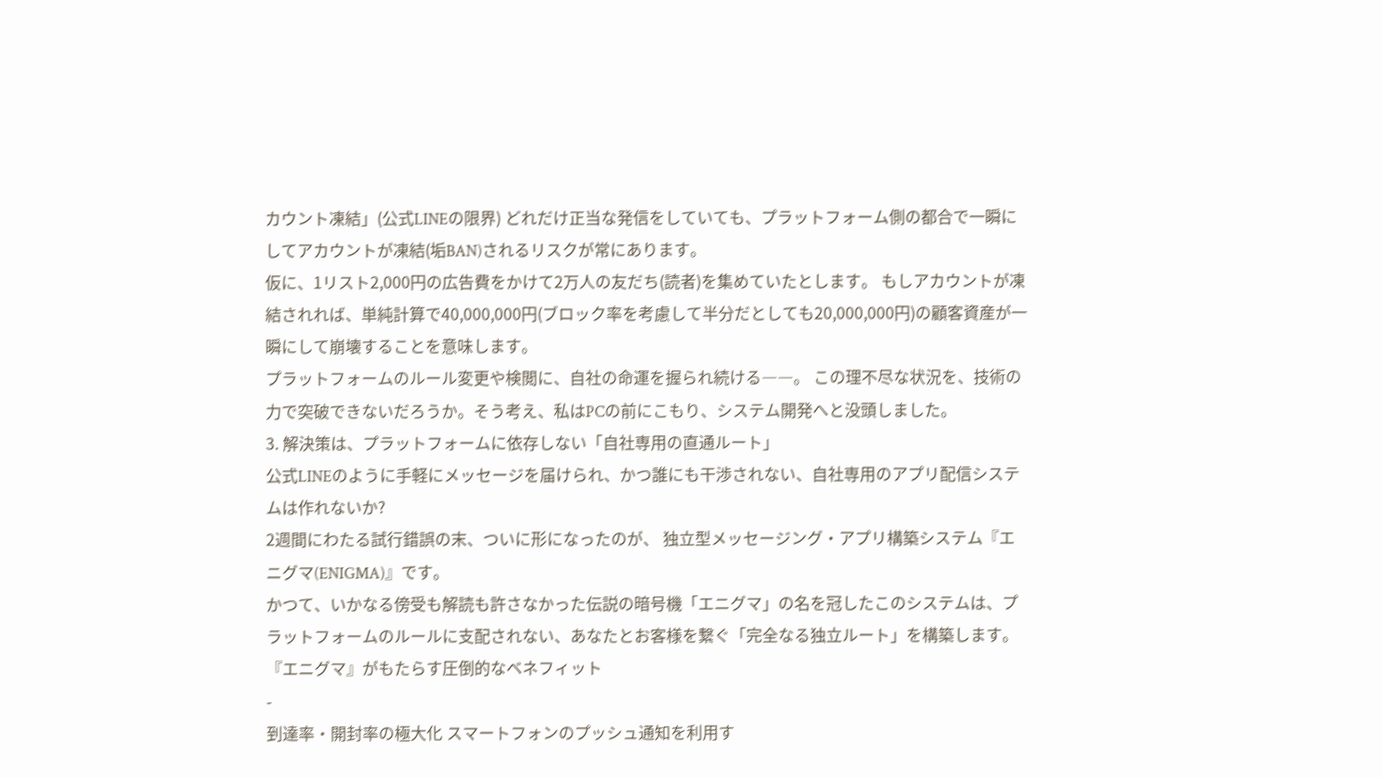カウント凍結」(公式LINEの限界) どれだけ正当な発信をしていても、プラットフォーム側の都合で一瞬にしてアカウントが凍結(垢BAN)されるリスクが常にあります。
仮に、1リスト2,000円の広告費をかけて2万人の友だち(読者)を集めていたとします。 もしアカウントが凍結されれば、単純計算で40,000,000円(ブロック率を考慮して半分だとしても20,000,000円)の顧客資産が一瞬にして崩壊することを意味します。
プラットフォームのルール変更や検閲に、自社の命運を握られ続ける――。 この理不尽な状況を、技術の力で突破できないだろうか。そう考え、私はPCの前にこもり、システム開発へと没頭しました。
3. 解決策は、プラットフォームに依存しない「自社専用の直通ルート」
公式LINEのように手軽にメッセージを届けられ、かつ誰にも干渉されない、自社専用のアプリ配信システムは作れないか?
2週間にわたる試行錯誤の末、ついに形になったのが、 独立型メッセージング・アプリ構築システム『エニグマ(ENIGMA)』です。
かつて、いかなる傍受も解読も許さなかった伝説の暗号機「エニグマ」の名を冠したこのシステムは、プラットフォームのルールに支配されない、あなたとお客様を繋ぐ「完全なる独立ルート」を構築します。
『エニグマ』がもたらす圧倒的なベネフィット
-
到達率・開封率の極大化 スマートフォンのプッシュ通知を利用す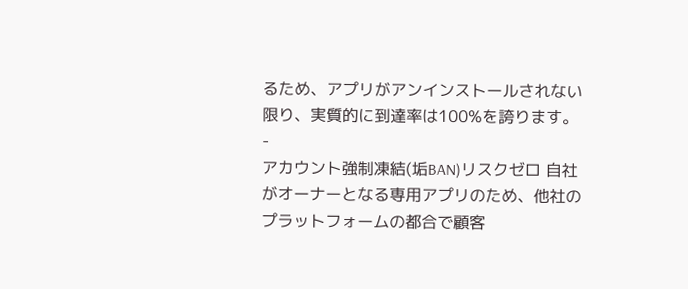るため、アプリがアンインストールされない限り、実質的に到達率は100%を誇ります。
-
アカウント強制凍結(垢BAN)リスクゼロ 自社がオーナーとなる専用アプリのため、他社のプラットフォームの都合で顧客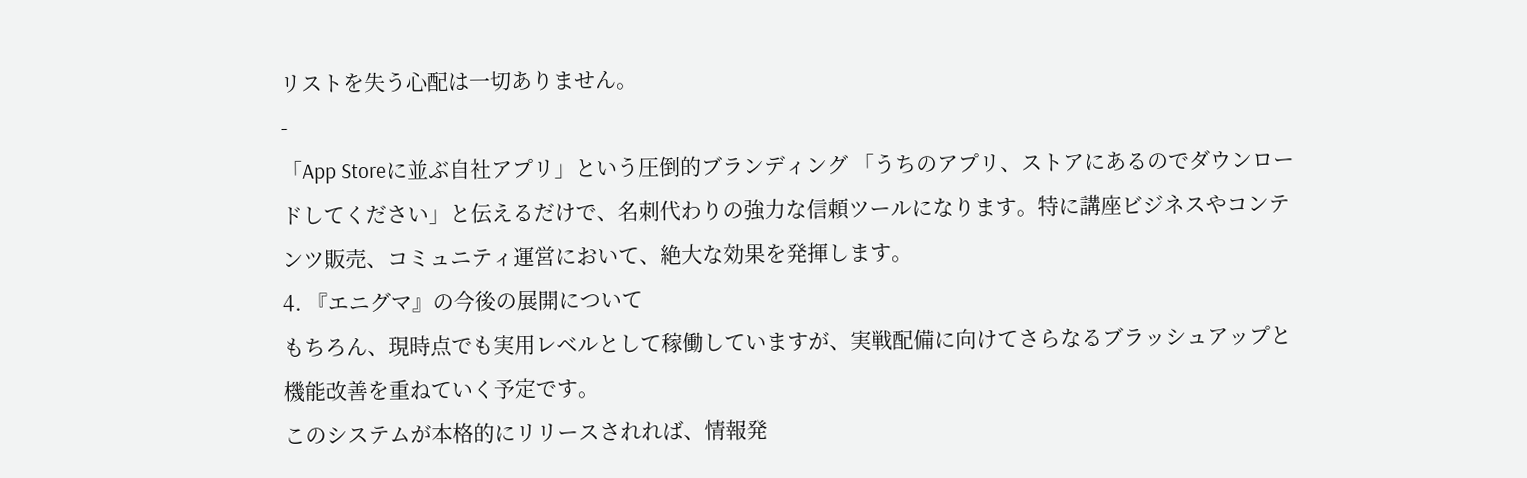リストを失う心配は一切ありません。
-
「App Storeに並ぶ自社アプリ」という圧倒的ブランディング 「うちのアプリ、ストアにあるのでダウンロードしてください」と伝えるだけで、名刺代わりの強力な信頼ツールになります。特に講座ビジネスやコンテンツ販売、コミュニティ運営において、絶大な効果を発揮します。
4. 『エニグマ』の今後の展開について
もちろん、現時点でも実用レベルとして稼働していますが、実戦配備に向けてさらなるブラッシュアップと機能改善を重ねていく予定です。
このシステムが本格的にリリースされれば、情報発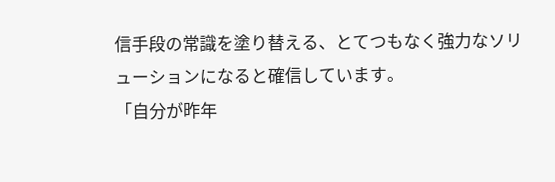信手段の常識を塗り替える、とてつもなく強力なソリューションになると確信しています。
「自分が昨年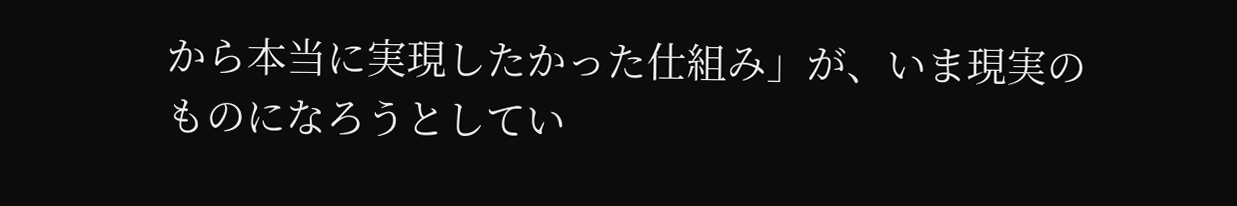から本当に実現したかった仕組み」が、いま現実のものになろうとしてい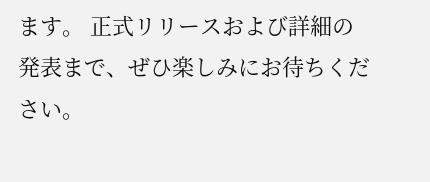ます。 正式リリースおよび詳細の発表まで、ぜひ楽しみにお待ちください。